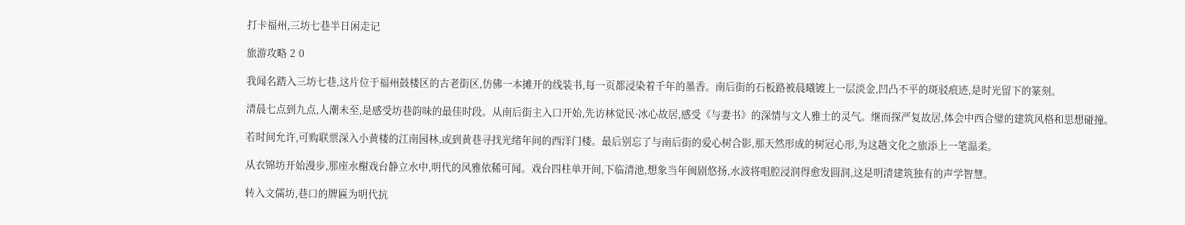打卡福州,三坊七巷半日闲走记

旅游攻略 2 0

我闻名踏入三坊七巷,这片位于福州鼓楼区的古老街区,仿佛一本摊开的线装书,每一页都浸染着千年的墨香。南后街的石板路被晨曦镀上一层淡金,凹凸不平的斑驳痕迹,是时光留下的篆刻。

清晨七点到九点,人潮未至,是感受坊巷韵味的最佳时段。从南后街主入口开始,先访林觉民·冰心故居,感受《与妻书》的深情与文人雅士的灵气。继而探严复故居,体会中西合璧的建筑风格和思想碰撞。

若时间允许,可购联票深入小黄楼的江南园林,或到黄巷寻找光绪年间的西洋门楼。最后别忘了与南后街的爱心树合影,那天然形成的树冠心形,为这趟文化之旅添上一笔温柔。

从衣锦坊开始漫步,那座水榭戏台静立水中,明代的风雅依稀可闻。戏台四柱单开间,下临清池,想象当年闽剧悠扬,水波将唱腔浸润得愈发圆润,这是明清建筑独有的声学智慧。

转入文儒坊,巷口的牌匾为明代抗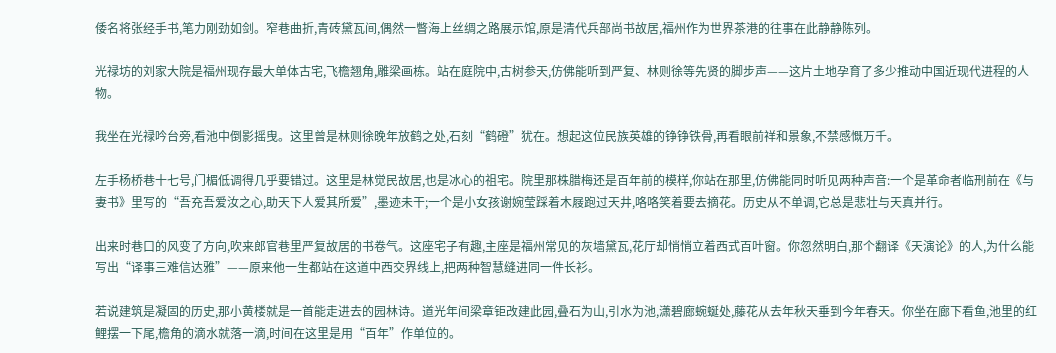倭名将张经手书,笔力刚劲如剑。窄巷曲折,青砖黛瓦间,偶然一瞥海上丝绸之路展示馆,原是清代兵部尚书故居,福州作为世界茶港的往事在此静静陈列。

光禄坊的刘家大院是福州现存最大单体古宅,飞檐翘角,雕梁画栋。站在庭院中,古树参天,仿佛能听到严复、林则徐等先贤的脚步声——这片土地孕育了多少推动中国近现代进程的人物。

我坐在光禄吟台旁,看池中倒影摇曳。这里曾是林则徐晚年放鹤之处,石刻“鹤磴”犹在。想起这位民族英雄的铮铮铁骨,再看眼前祥和景象,不禁感慨万千。

左手杨桥巷十七号,门楣低调得几乎要错过。这里是林觉民故居,也是冰心的祖宅。院里那株腊梅还是百年前的模样,你站在那里,仿佛能同时听见两种声音:一个是革命者临刑前在《与妻书》里写的“吾充吾爱汝之心,助天下人爱其所爱”,墨迹未干;一个是小女孩谢婉莹踩着木屐跑过天井,咯咯笑着要去摘花。历史从不单调,它总是悲壮与天真并行。

出来时巷口的风变了方向,吹来郎官巷里严复故居的书卷气。这座宅子有趣,主座是福州常见的灰墙黛瓦,花厅却悄悄立着西式百叶窗。你忽然明白,那个翻译《天演论》的人,为什么能写出“译事三难信达雅”——原来他一生都站在这道中西交界线上,把两种智慧缝进同一件长衫。

若说建筑是凝固的历史,那小黄楼就是一首能走进去的园林诗。道光年间梁章钜改建此园,叠石为山,引水为池,潇碧廊蜿蜒处,藤花从去年秋天垂到今年春天。你坐在廊下看鱼,池里的红鲤摆一下尾,檐角的滴水就落一滴,时间在这里是用“百年”作单位的。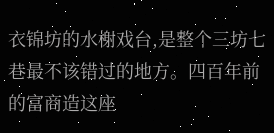衣锦坊的水榭戏台,是整个三坊七巷最不该错过的地方。四百年前的富商造这座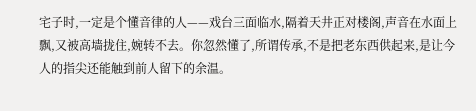宅子时,一定是个懂音律的人——戏台三面临水,隔着天井正对楼阁,声音在水面上飘,又被高墙拢住,婉转不去。你忽然懂了,所谓传承,不是把老东西供起来,是让今人的指尖还能触到前人留下的余温。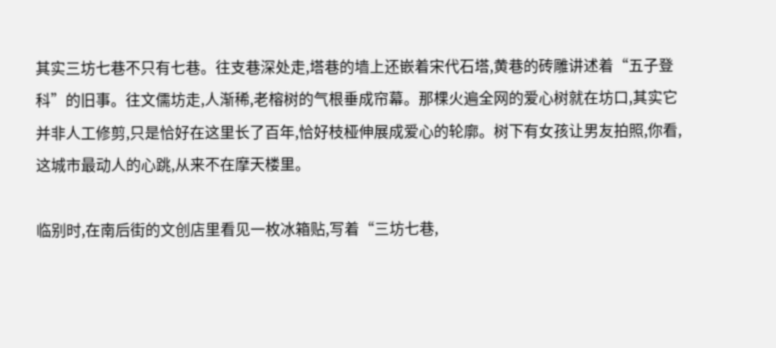其实三坊七巷不只有七巷。往支巷深处走,塔巷的墙上还嵌着宋代石塔,黄巷的砖雕讲述着“五子登科”的旧事。往文儒坊走,人渐稀,老榕树的气根垂成帘幕。那棵火遍全网的爱心树就在坊口,其实它并非人工修剪,只是恰好在这里长了百年,恰好枝桠伸展成爱心的轮廓。树下有女孩让男友拍照,你看,这城市最动人的心跳,从来不在摩天楼里。

临别时,在南后街的文创店里看见一枚冰箱贴,写着“三坊七巷,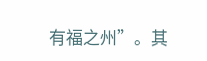有福之州”。其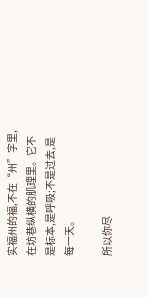实福州的福,不在“州”字里,在坊巷纵横的肌理里。它不是标本,是呼吸;不是过去,是每一天。

所以你尽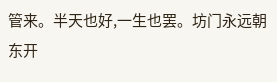管来。半天也好,一生也罢。坊门永远朝东开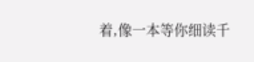着,像一本等你细读千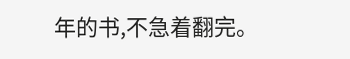年的书,不急着翻完。